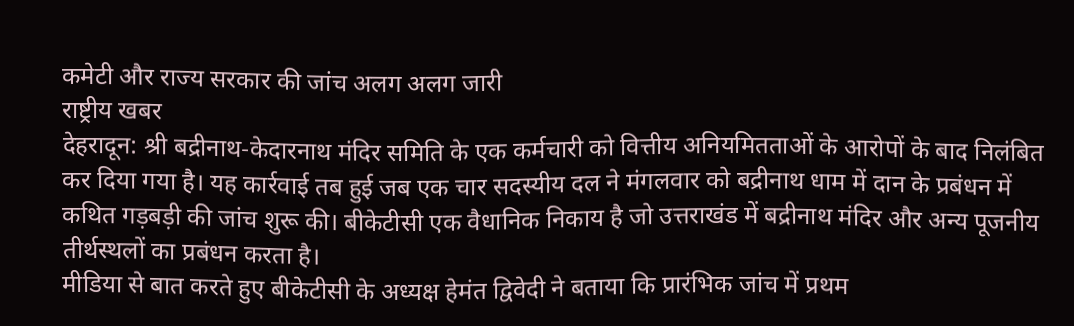कमेटी और राज्य सरकार की जांच अलग अलग जारी
राष्ट्रीय खबर
देहरादून: श्री बद्रीनाथ-केदारनाथ मंदिर समिति के एक कर्मचारी को वित्तीय अनियमितताओं के आरोपों के बाद निलंबित कर दिया गया है। यह कार्रवाई तब हुई जब एक चार सदस्यीय दल ने मंगलवार को बद्रीनाथ धाम में दान के प्रबंधन में कथित गड़बड़ी की जांच शुरू की। बीकेटीसी एक वैधानिक निकाय है जो उत्तराखंड में बद्रीनाथ मंदिर और अन्य पूजनीय तीर्थस्थलों का प्रबंधन करता है।
मीडिया से बात करते हुए बीकेटीसी के अध्यक्ष हेमंत द्विवेदी ने बताया कि प्रारंभिक जांच में प्रथम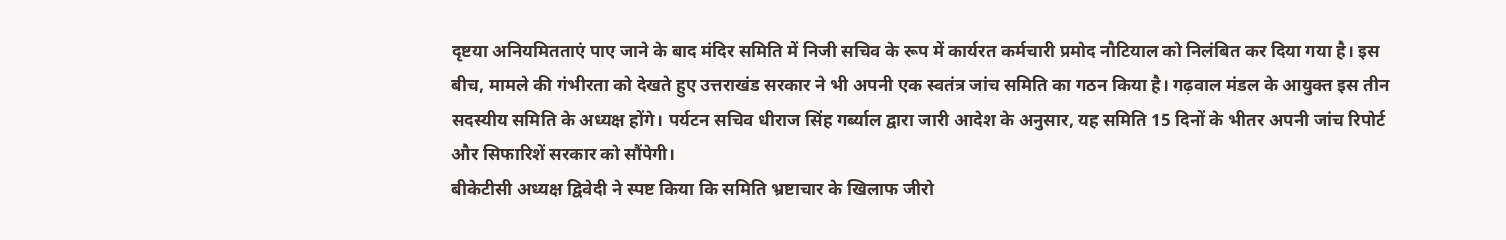दृष्टया अनियमितताएं पाए जाने के बाद मंदिर समिति में निजी सचिव के रूप में कार्यरत कर्मचारी प्रमोद नौटियाल को निलंबित कर दिया गया है। इस बीच, मामले की गंभीरता को देखते हुए उत्तराखंड सरकार ने भी अपनी एक स्वतंत्र जांच समिति का गठन किया है। गढ़वाल मंडल के आयुक्त इस तीन सदस्यीय समिति के अध्यक्ष होंगे। पर्यटन सचिव धीराज सिंह गर्ब्याल द्वारा जारी आदेश के अनुसार, यह समिति 15 दिनों के भीतर अपनी जांच रिपोर्ट और सिफारिशें सरकार को सौंपेगी।
बीकेटीसी अध्यक्ष द्विवेदी ने स्पष्ट किया कि समिति भ्रष्टाचार के खिलाफ जीरो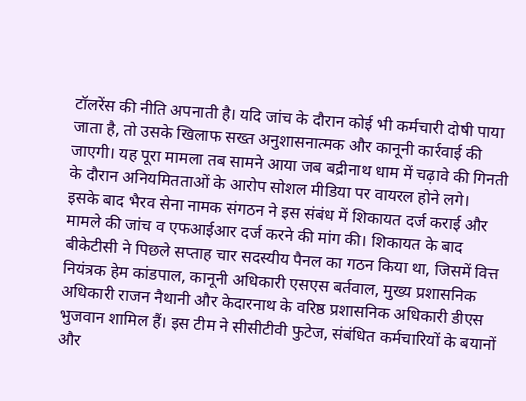टॉलरेंस की नीति अपनाती है। यदि जांच के दौरान कोई भी कर्मचारी दोषी पाया जाता है, तो उसके खिलाफ सख्त अनुशासनात्मक और कानूनी कार्रवाई की जाएगी। यह पूरा मामला तब सामने आया जब बद्रीनाथ धाम में चढ़ावे की गिनती के दौरान अनियमितताओं के आरोप सोशल मीडिया पर वायरल होने लगे।
इसके बाद भैरव सेना नामक संगठन ने इस संबंध में शिकायत दर्ज कराई और मामले की जांच व एफआईआर दर्ज करने की मांग की। शिकायत के बाद बीकेटीसी ने पिछले सप्ताह चार सदस्यीय पैनल का गठन किया था, जिसमें वित्त नियंत्रक हेम कांडपाल, कानूनी अधिकारी एसएस बर्तवाल, मुख्य प्रशासनिक अधिकारी राजन नैथानी और केदारनाथ के वरिष्ठ प्रशासनिक अधिकारी डीएस भुजवान शामिल हैं। इस टीम ने सीसीटीवी फुटेज, संबंधित कर्मचारियों के बयानों और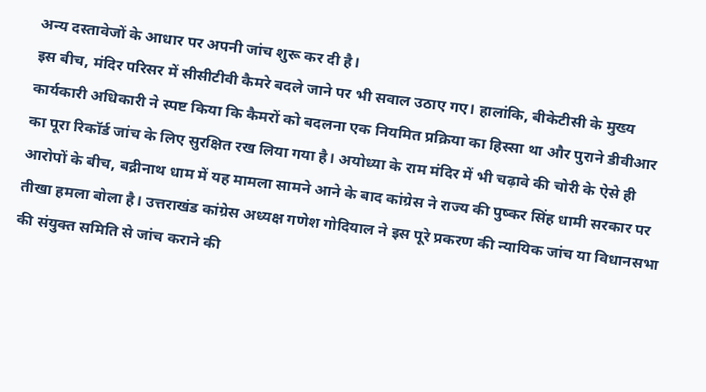अन्य दस्तावेजों के आधार पर अपनी जांच शुरू कर दी है।
इस बीच, मंदिर परिसर में सीसीटीवी कैमरे बदले जाने पर भी सवाल उठाए गए। हालांकि, बीकेटीसी के मुख्य कार्यकारी अधिकारी ने स्पष्ट किया कि कैमरों को बदलना एक नियमित प्रक्रिया का हिस्सा था और पुराने डीवीआर का पूरा रिकॉर्ड जांच के लिए सुरक्षित रख लिया गया है। अयोध्या के राम मंदिर में भी चढ़ावे की चोरी के ऐसे ही आरोपों के बीच, बद्रीनाथ धाम में यह मामला सामने आने के बाद कांग्रेस ने राज्य की पुष्कर सिंह धामी सरकार पर तीखा हमला बोला है। उत्तराखंड कांग्रेस अध्यक्ष गणेश गोदियाल ने इस पूरे प्रकरण की न्यायिक जांच या विधानसभा की संयुक्त समिति से जांच कराने की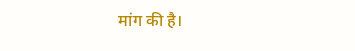मांग की है।